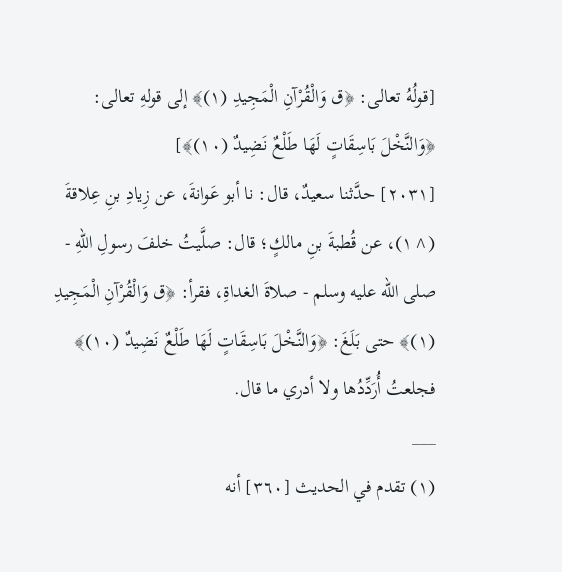[قولُهُ تعالى: ﴿ق وَالْقُرْآنِ الْمَجِيدِ (١)﴾ إلى قولهِ تعالى: ﴿وَالنَّخْلَ بَاسِقَاتٍ لَهَا طَلْعٌ نَضِيدٌ (١٠)﴾]
[٢٠٣١] حدَّثنا سعيدٌ، قال: نا أبو عَوانةَ، عن زِيادِ بنِ عِلاقةَ (^١)، عن قُطبةَ بنِ مالكٍ؛ قال: صلَّيتُ خلفَ رسولِ اللهِ - صلى الله عليه وسلم - صلاةَ الغداةِ، فقرأ: ﴿ق وَالْقُرْآنِ الْمَجِيدِ (١)﴾ حتى بَلَغَ: ﴿وَالنَّخْلَ بَاسِقَاتٍ لَهَا طَلْعٌ نَضِيدٌ (١٠)﴾ فجلعتُ أُرَدِّدُها ولا أدري ما قال.
___
(١) تقدم في الحديث [٣٦٠] أنه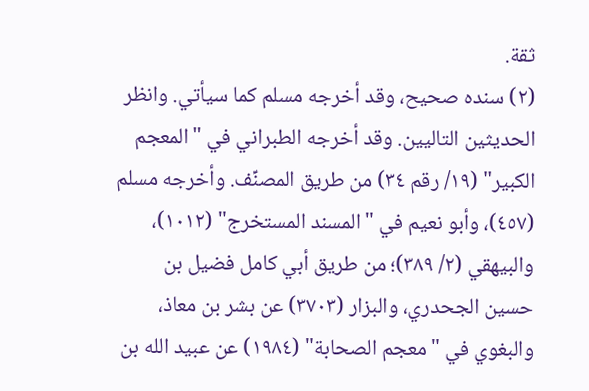ثقة.
(٢) سنده صحيح، وقد أخرجه مسلم كما سيأتي. وانظر الحديثين التاليين. وقد أخرجه الطبراني في "المعجم الكبير" (١٩/ رقم ٣٤) من طريق المصنِّف. وأخرجه مسلم (٤٥٧)، وأبو نعيم في "المسند المستخرج" (١٠١٢)، والبيهقي (٢/ ٣٨٩)؛ من طريق أبي كامل فضيل بن حسين الجحدري، والبزار (٣٧٠٣) عن بشر بن معاذ، والبغوي في "معجم الصحابة" (١٩٨٤) عن عبيد الله بن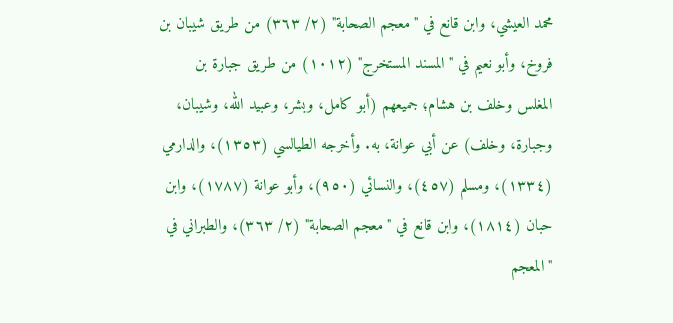محمد العيشي، وابن قانع في "معجم الصحابة" (٢/ ٣٦٣) من طريق شيبان بن فروخ، وأبو نعيم في "المسند المستخرج" (١٠١٢) من طريق جبارة بن المغلس وخلف بن هشام؛ جميعهم (أبو كامل، وبشر، وعبيد الله، وشيبان، وجبارة، وخلف) عن أبي عوانة، به. وأخرجه الطيالسي (١٣٥٣)، والدارمي (١٣٣٤)، ومسلم (٤٥٧)، والنسائي (٩٥٠)، وأبو عوانة (١٧٨٧)، وابن حبان (١٨١٤)، وابن قانع في "معجم الصحابة" (٢/ ٣٦٣)، والطبراني في "المعجم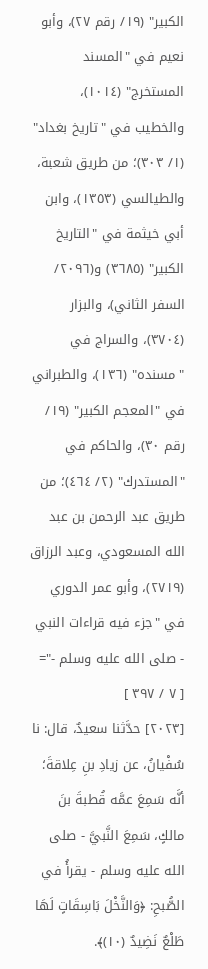الكبير" (١٩/ رقم ٢٧)، وأبو نعيم في "المسند المستخرج" (١٠١٤)، والخطيب في "تاريخ بغداد" (١/ ٣٠٣)؛ من طريق شعبة، والطيالسي (١٣٥٣)، وابن أبي خيثمة في "التاريخ الكبير" (٣٦٨٥) و(٢٠٩٦/ السفر الثاني)، والبزار (٣٧٠٤)، والسراج في "مسنده" (١٣٦)، والطبراني في "المعجم الكبير" (١٩/ رقم ٣٠)، والحاكم في "المستدرك" (٢/ ٤٦٤)؛ من طريق عبد الرحمن بن عبد الله المسعودي، وعبد الرزاق (٢٧١٩)، وأبو عمر الدوري في "جزء فيه قراءات النبي - صلى الله عليه وسلم -"=
[ ٧ / ٣٩٧ ]
[٢٠٢٣] حدَّثنا سعيدٌ، قال: نا سُفْيانُ، عن زيادِ بنِ عِلاقةَ؛ أنَّه سَمِعَ عمَّه قُطبةَ بنَ مالكٍ، سَمِعَ النَّبيَّ - صلى الله عليه وسلم - يقرأُ في الصُّبحِ: ﴿وَالنَّخْلَ بَاسِقَاتٍ لَهَا طَلْعٌ نَضِيدٌ (١٠)﴾.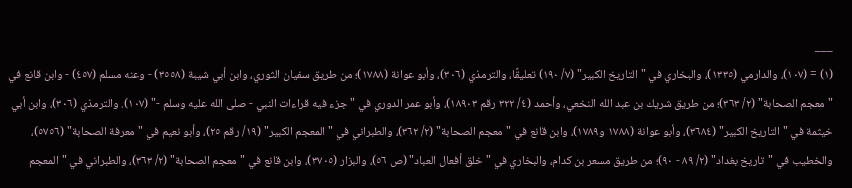___
(١) = (١٠٧)، والدارمي (١٣٣٥)، والبخاري في "التاريخ الكبير" (٧/ ١٩٠) تعليقًا، والترمذي (٣٠٦)، وأبو عوانة (١٧٨٨)؛ من طريق سفيان الثوري، وابن أبي شيبة (٣٥٥٨) - وعنه مسلم (٤٥٧) - وابن قانع في "معجم الصحابة" (٢/ ٣٦٣)؛ من طريق شريك بن عبد الله النخعي، وأحمد (٤/ ٣٢٢ رقم ١٨٩٠٣)، وأبو عمر الدوري في "جزء فيه قراءات النبي - صلى الله عليه وسلم -" (١٠٧). والترمذي (٣٠٦)، وابن أبي خيثمة في "التاريخ الكبير" (٣٦٨٤)، وأبو عوانة (١٧٨٨ و١٧٨٩)، وابن قانع في "معجم الصحابة" (٢/ ٣٦٢)، والطبراني في "المعجم الكبير" (١٩/ رقم ٢٥)، وأبو نعيم في "معرفة الصحابة" (٥٧٥٦)، والخطيب في "تاريخ بغداد" (٢/ ٨٩ - ٩٠)؛ من طريق مسعر بن كدام، والبخاري في "خلق أفعال العباد" (ص ٥٦)، والبزار (٣٧٠٥)، وابن قانع في "معجم الصحابة" (٢/ ٣٦٣)، والطبراني في "المعجم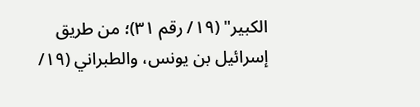الكبير" (١٩/ رقم ٣١)؛ من طريق إسرائيل بن يونس، والطبراني (١٩/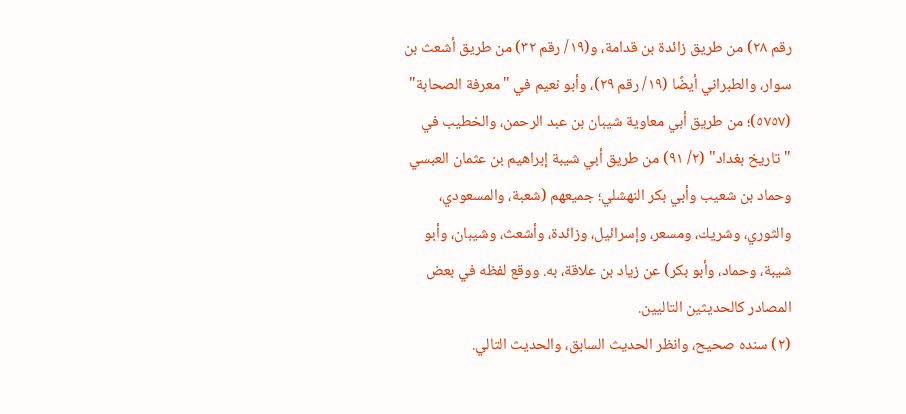رقم ٢٨) من طريق زائدة بن قدامة، و(١٩/ رقم ٣٢) من طريق أشعث بن سوار، والطبراني أيضًا (١٩/ رقم ٢٩)، وأبو نعيم في "معرفة الصحابة" (٥٧٥٧)؛ من طريق أبي معاوية شيبان بن عبد الرحمن، والخطيب في "تاريخ بغداد" (٢/ ٩١) من طريق أبي شيبة إبراهيم بن عثمان العبسي وحماد بن شعيب وأبي بكر النهشلي؛ جميعهم (شعبة، والمسعودي، والثوري، وشريك، ومسعر، وإسرائيل، وزائدة، وأشعث، وشيبان، وأبو شيبة، وحماد، وأبو بكر) عن زياد بن علاقة، به. ووقع لفظه في بعض المصادر كالحديثين التاليين.
(٢) سنده صحيح، وانظر الحديث السابق، والحديث التالي.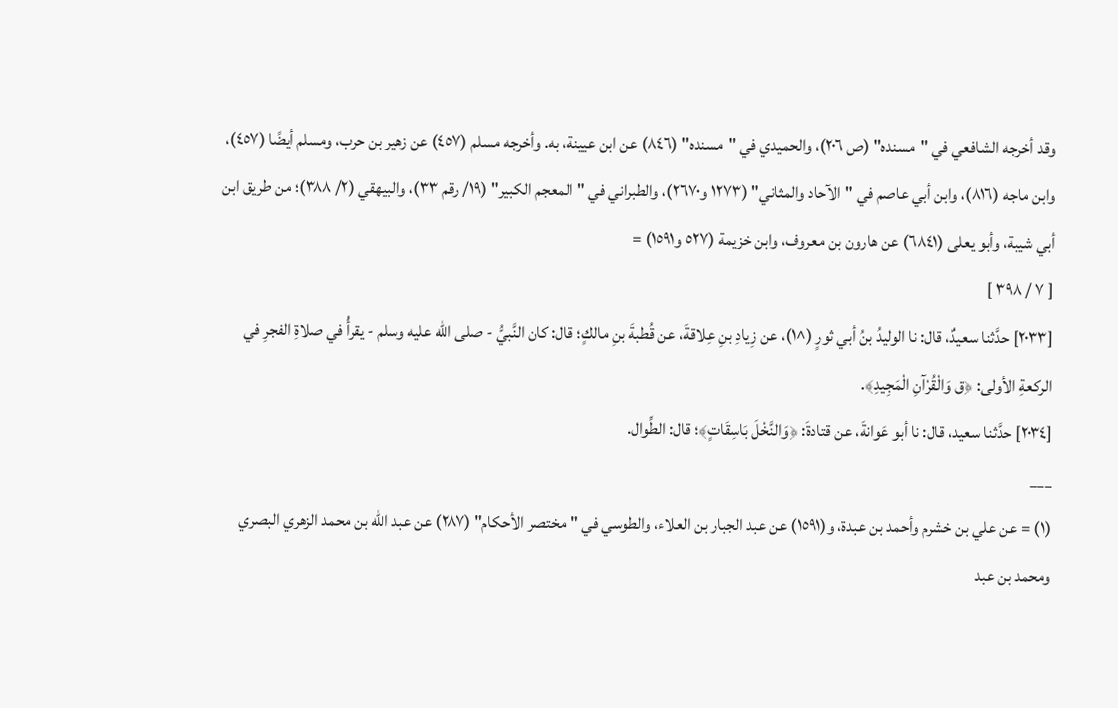وقد أخرجه الشافعي في "مسنده" (ص ٢٠٦)، والحميدي في "مسنده" (٨٤٦) عن ابن عيينة، به. وأخرجه مسلم (٤٥٧) عن زهير بن حرب، ومسلم أيضًا (٤٥٧)، وابن ماجه (٨١٦)، وابن أبي عاصم في "الآحاد والمثاني" (١٢٧٣ و٢٦٧٠)، والطبراني في "المعجم الكبير" (١٩/ رقم ٣٣)، والبيهقي (٢/ ٣٨٨)؛ من طريق ابن أبي شيبة، وأبو يعلى (٦٨٤١) عن هارون بن معروف، وابن خزيمة (٥٢٧ و١٥٩١) =
[ ٧ / ٣٩٨ ]
[٢٠٣٣] حدَّثنا سعيدٌ، قال: نا الوليدُ بنُ أبي ثورٍ (^١)، عن زِيادِ بنِ عِلاقةَ، عن قُطبةَ بنِ مالكٍ؛ قال: كان النَّبيُّ - صلى الله عليه وسلم - يقرأُ في صلاةِ الفجرِ في الركعةِ الأولى: ﴿ق وَالْقُرْآنِ الْمَجِيدِ﴾.
[٢٠٣٤] حدَّثنا سعيد، قال: نا أبو عَوانةَ، عن قتادةَ: ﴿وَالنَّخْلَ بَاسِقَاتٍ﴾؛ قال: الطِّوال.
___
(١) = عن علي بن خشرم وأحمد بن عبدة، و(١٥٩١) عن عبد الجبار بن العلاء، والطوسي في "مختصر الأحكام" (٢٨٧) عن عبد الله بن محمد الزهري البصري ومحمد بن عبد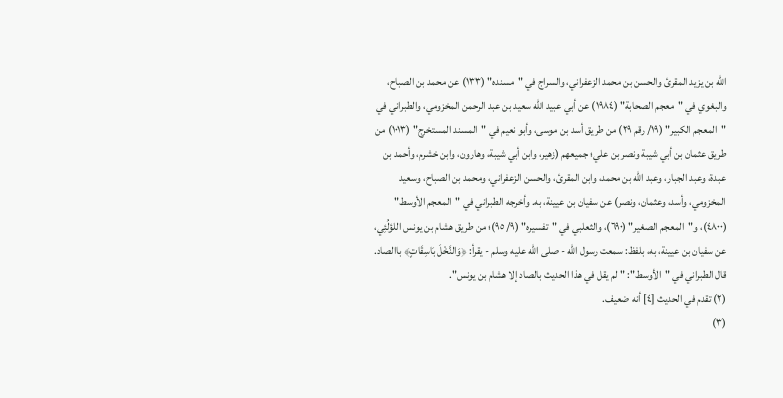الله بن يزيد المقرئ والحسن بن محمد الزعفراني، والسراج في "مسنده" (١٣٣) عن محمد بن الصباح، والبغوي في "معجم الصحابة" (١٩٨٤) عن أبي عبيد الله سعيد بن عبد الرحمن المخزومي، والطبراني في "المعجم الكبير" (١٩/ رقم ٢٩) من طريق أسد بن موسى، وأبو نعيم في "المسند المستخرج" (١٠١٣) من طريق عثمان بن أبي شيبة ونصر بن علي؛ جميعهم (زهير، وابن أبي شيبة، وهارون، وابن خشرم، وأحمد بن عبدة، وعبد الجبار، وعبد الله بن محمد، وابن المقرئ، والحسن الزعفراني، ومحمد بن الصباح، وسعيد المخزومي، وأسد، وعثمان، ونصر) عن سفيان بن عيينة، به. وأخرجه الطبراني في "المعجم الأوسط" (٤٨٠٠)، و"المعجم الصغير" (٦٩٠)، والثعلبي في "تفسيره" (٩/ ٩٥)؛ من طريق هشام بن يونس اللؤلُئِي، عن سفيان بن عيينة، به، بلفظ: سمعت رسول الله - صلى الله عليه وسلم - يقرأ: ﴿وَالنَّخْلَ بَاسِقَاتٍ﴾ باالصاد. قال الطبراني في "الأوسط": "لم يقل في هذا الحديث بالصاد إلا هشام بن يونس".
(٢) تقدم في الحديث [٤] أنه ضعيف.
(٣)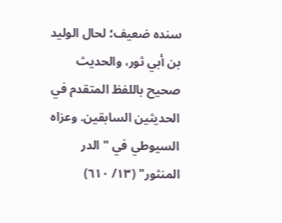سنده ضعيف؛ لحال الوليد بن أبي ثور، والحديث صحيح باللفظ المتقدم في الحديثين السابقين. وعزاه السيوطي في "الدر المنثور" (١٣/ ٦١٠)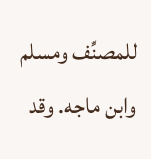للمصنِّف ومسلم وابن ماجه. وقد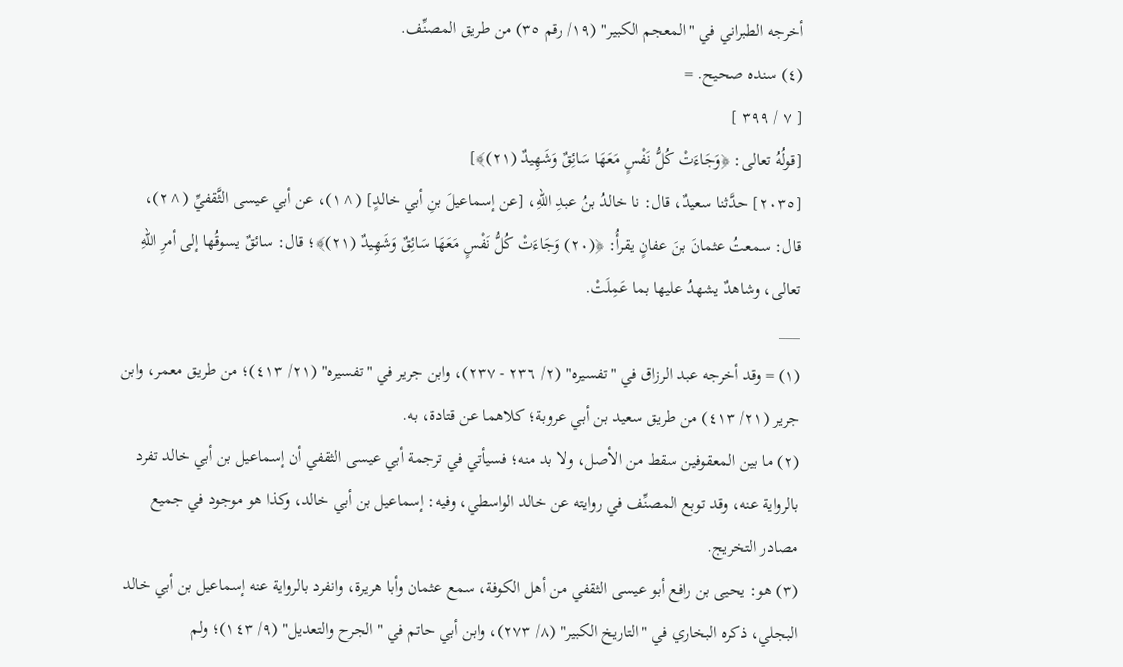أخرجه الطبراني في "المعجم الكبير" (١٩/ رقم ٣٥) من طريق المصنِّف.
(٤) سنده صحيح. =
[ ٧ / ٣٩٩ ]
[قولُهُ تعالى: ﴿وَجَاءَتْ كُلُّ نَفْسٍ مَعَهَا سَائِقٌ وَشَهِيدٌ (٢١)﴾]
[٢٠٣٥] حدَّثنا سعيدٌ، قال: نا خالدُ بنُ عبدِ اللهِ، [عن إسماعيلَ بنِ أبي خالدٍ] (^١)، عن أبي عيسى الثَّقفيِّ (^٢)، قال: سمعتُ عثمانَ بنَ عفانٍ يقرأُ: ﴿(٢٠) وَجَاءَتْ كُلُّ نَفْسٍ مَعَهَا سَائِقٌ وَشَهِيدٌ (٢١)﴾؛ قال: سائقٌ يسوقُها إلى أمرِ اللهِ تعالى، وشاهدٌ يشهدُ عليها بما عَمِلَتْ.
___
(١) = وقد أخرجه عبد الرزاق في "تفسيره" (٢/ ٢٣٦ - ٢٣٧)، وابن جرير في "تفسيره" (٢١/ ٤١٣)؛ من طريق معمر، وابن جرير (٢١/ ٤١٣) من طريق سعيد بن أبي عروبة؛ كلاهما عن قتادة، به.
(٢) ما بين المعقوفين سقط من الأصل، ولا بد منه؛ فسيأتي في ترجمة أبي عيسى الثقفي أن إسماعيل بن أبي خالد تفرد بالرواية عنه، وقد توبع المصنِّف في روايته عن خالد الواسطي، وفيه: إسماعيل بن أبي خالد، وكذا هو موجود في جميع مصادر التخريج.
(٣) هو: يحيى بن رافع أبو عيسى الثقفي من أهل الكوفة، سمع عثمان وأبا هريرة، وانفرد بالرواية عنه إسماعيل بن أبي خالد البجلي، ذكره البخاري في "التاريخ الكبير" (٨/ ٢٧٣)، وابن أبي حاتم في "الجرح والتعديل" (٩/ ١٤٣)؛ ولم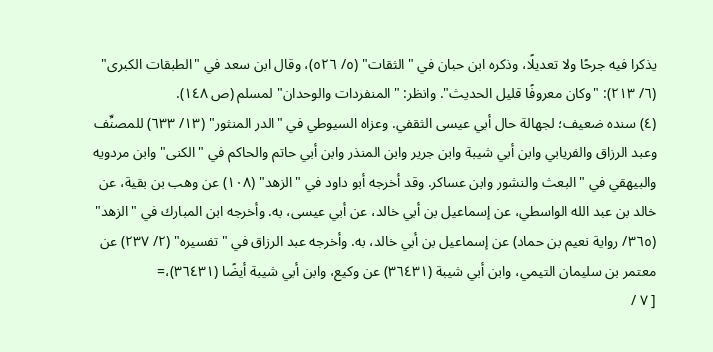يذكرا فيه جرحًا ولا تعديلًا، وذكره ابن حبان في "الثقات" (٥/ ٥٢٦)، وقال ابن سعد في "الطبقات الكبرى" (٦/ ٢١٣): "وكان معروفًا قليل الحديث". وانظر: "المنفردات والوحدان" لمسلم (ص ١٤٨).
(٤) سنده ضعيف؛ لجهالة حال أبي عيسى الثقفي. وعزاه السيوطي في "الدر المنثور" (١٣/ ٦٣٣) للمصنِّف وعبد الرزاق والفريابي وابن أبي شيبة وابن جرير وابن المنذر وابن أبي حاتم والحاكم في "الكنى" وابن مردويه والبيهقي في "البعث والنشور وابن عساكر. وقد أخرجه أبو داود في "الزهد" (١٠٨) عن وهب بن بقية، عن خالد بن عبد الله الواسطي، عن إسماعيل بن أبي خالد، عن أبي عيسى، به. وأخرجه ابن المبارك في "الزهد" (٣٦٥/ رواية نعيم بن حماد) عن إسماعيل بن أبي خالد، به. وأخرجه عبد الرزاق في "تفسيره" (٢/ ٢٣٧) عن معتمر بن سليمان التيمي، وابن أبي شيبة (٣٦٤٣١) عن وكيع، وابن أبي شيبة أيضًا (٣٦٤٣١)،=
[ ٧ /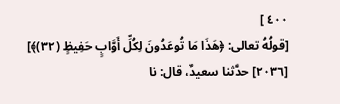٤٠٠ ]
[قولُهُ تعالى: ﴿هَذَا مَا تُوعَدُونَ لِكُلِّ أَوَّابٍ حَفِيظٍ (٣٢)﴾]
[٢٠٣٦] حدَّثنا سعيدٌ، قال: نا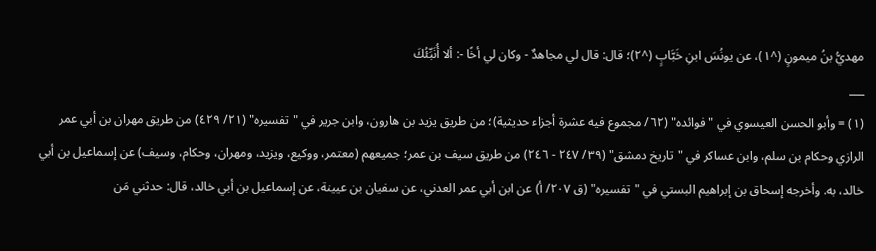مهديُّ بنُ ميمونٍ (^١)، عن يونُسَ ابنِ خَبَّابٍ (^٢)؛ قال: قال لي مجاهدٌ - وكان لي أخًا -: ألا أُنَبِّئُكَ
___
(١) = وأبو الحسن العيسوي في "فوائده" (٦٢/ مجموع فيه عشرة أجزاء حديثية)؛ من طريق يزيد بن هارون، وابن جرير في "تفسيره" (٢١/ ٤٢٩) من طريق مهران بن أبي عمر الرازي وحكام بن سلم، وابن عساكر في "تاريخ دمشق" (٣٩/ ٢٤٧ - ٢٤٦) من طريق سيف بن عمر؛ جميعهم (معتمر، ووكيع، ويزيد، ومهران، وحكام، وسيف) عن إسماعيل بن أبي خالد، به. وأخرجه إسحاق بن إبراهيم البستي في "تفسيره" (ق ٢٠٧/ أ) عن ابن أبي عمر العدني، عن سفيان بن عيينة، عن إسماعيل بن أبي خالد، قال: حدثني مَن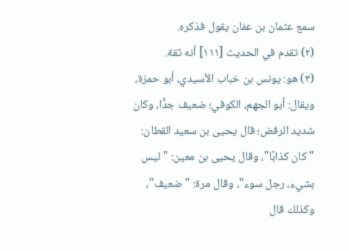سمع عثمان بن عفان يقول فذكره.
(٢) تقدم في الحديث [١١١] أنه ثقة.
(٣) هو: يونس بن خباب الأسيدي، أبو حمزة، ويقال: أبو الجهم، الكوفي؛ ضعيف جدًّا، وكان شديد الرفض؛ قال يحيى بن سعيد القطان: "كان كذابًا"، وقال يحيى بن معين: "ليس بشيء، رجل سوء"، وقال مرة: "ضعيف"، وكذلك قال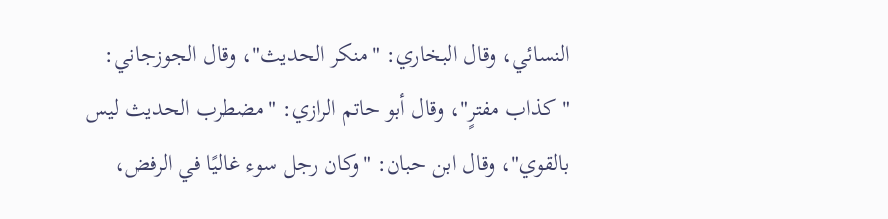النسائي، وقال البخاري: "منكر الحديث"، وقال الجوزجاني: "كذاب مفترٍ"، وقال أبو حاتم الرازي: "مضطرب الحديث ليس بالقوي"، وقال ابن حبان: "وكان رجل سوء غاليًا في الرفض،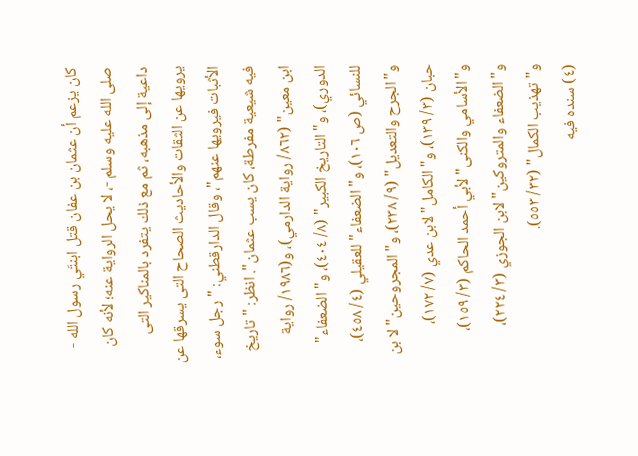كان يزعم أن عثمان بن عفان قتل ابنتَي رسول الله - صلى الله عليه وسلم -، لا يحل الرواية عنه؛ لأنه كان داعية إلى مذهبه، ثم مع ذلك يتفرد بالمناكير التى يرويها عن الثقات والأحاديث الصحاح التى يسرقها عن الأثبات فيرويها عنهم"، وقال الدارقطني: "رجل سوء، فيه شيعية مفرطة، كان يسب عثمان". انظر: "تاريخ ابن معين" (٨٦٢/ رواية الدارمي)، و(١٩٨٦/ رواية الدوري)، و"التاريخ الكبير" (٨/ ٤٠٤)، و"الضعفاء" للنسائي (ص ١٠٦)، و"الضعفاء" للعقيلي (٤/ ٤٥٨)، و"الجرح والتعديل" (٩/ ٢٣٨)، و"المجروحين" لا بن حبان (٣/ ١٣٩)، و"الكامل" لابن عدي (٧/ ١٧٢)، و"الأسامي والكنى" لأبي أحمد الحاكم (٣/ ١٥٩)، و"الضعفاء والمتروكين" لابن الجوزي (٣/ ٢٢٤)، و"تهذيب الكمال" (٣٢/ ٥٥٣).
(٤) سنده فيه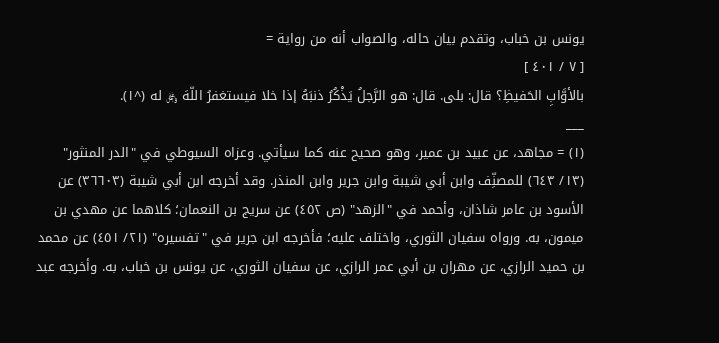يونس بن خباب، وتقدم بيان حاله، والصواب أنه من رواية =
[ ٧ / ٤٠١ ]
بالأوَّابِ الحَفيظِ؟ قال: بلى. قال: هو الرَّجلُ يَذْكُرُ ذنبَهُ إذا خلا فيستغفرُ اللّهَ ﷿ له (^١).
___
(١) = مجاهد، عن عبيد بن عمير، وهو صحيح عنه كما سيأتي. وعزاه السيوطي في "الدر المنثور" (١٣/ ٦٤٣) للمصنِّف وابن أبي شيبة وابن جرير وابن المنذر. وقد أخرجه ابن أبي شيبة (٣٦٦٠٣) عن الأسود بن عامر شاذان، وأحمد في "الزهد" (ص ٤٥٢) عن سريج بن النعمان؛ كلاهما عن مهدي بن ميمون، به. ورواه سفيان الثوري، واختلف عليه؛ فأخرجه ابن جرير في "تفسيره" (٢١/ ٤٥١) عن محمد بن حميد الرازي، عن مهران بن أبي عمر الرازي، عن سفيان الثوري، عن يونس بن خباب، به. وأخرجه عبد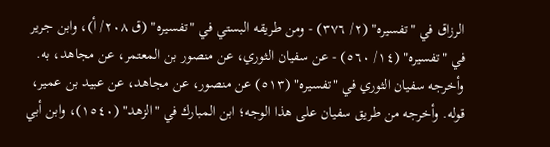الرزاق في "تفسيره" (٢/ ٣٧٦) - ومن طريقه البستي في "تفسيره" (ق ٢٠٨/ أ)، وابن جرير في "تفسيره" (١٤/ ٥٦٠) - عن سفيان الثوري، عن منصور بن المعتمر، عن مجاهد، به. وأخرجه سفيان الثوري في "تفسيره" (٥١٣) عن منصور، عن مجاهد، عن عبيد بن عمير، قوله. وأخرجه من طريق سفيان على هذا الوجه؛ ابن المبارك في "الزهد" (١٥٤٠)، وابن أبي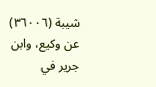شيبة (٣٦٠٠٦) عن وكيع، وابن جرير في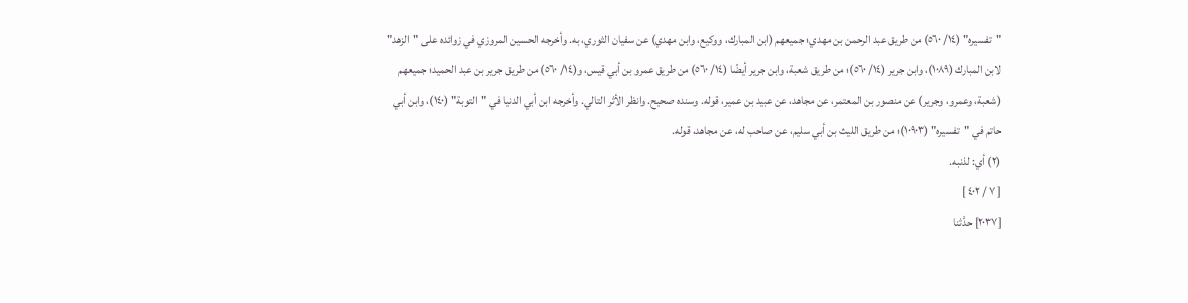"تفسيره" (١٤/ ٥٦٠) من طريق عبد الرحمن بن مهدي؛ جميعهم (ابن المبارك، ووكيع، وابن مهدي) عن سفيان الثوري، به. وأخرجه الحسين المروزي في زوائده على "الزهد" لابن المبارك (١٠٨٩)، وابن جرير (١٤/ ٥٦٠)؛ من طريق شعبة، وابن جرير أيضًا (١٤/ ٥٦٠) من طريق عمرو بن أبي قيس، و(١٤/ ٥٦٠) من طريق جرير بن عبد الحميد؛ جميعهم (شعبة، وعمرو، وجرير) عن منصور بن المعتمر، عن مجاهد، عن عبيد بن عمير، قوله. وسنده صحيح. وانظر الأثر التالي. وأخرجه ابن أبي الدنيا في "التوبة" (١٤٠)، وابن أبي حاتم في "تفسيره" (١٠٩٠٣)؛ من طريق الليث بن أبي سليم، عن صاحب له، عن مجاهد، قوله.
(٢) أي: لذنبه.
[ ٧ / ٤٠٢ ]
[٢٠٣٧] حدَّثنا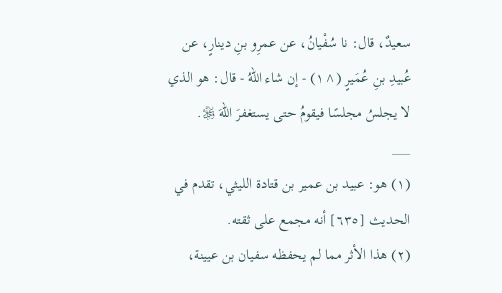سعيدٌ، قال: نا سُفْيانُ، عن عمرِو بنِ دينارٍ، عن عُبيدِ بنِ عُمَيرٍ (^١) - إن شاء اللهُ - قال: هو الذي لا يجلسُ مجلسًا فيقومُ حتى يستغفرَ اللهَ ﷿.
___
(١) هو: عبيد بن عمير بن قتادة الليثي، تقدم في الحديث [٦٣٥] أنه مجمع على ثقته.
(٢) هذا الأثر مما لم يحفظه سفيان بن عيينة،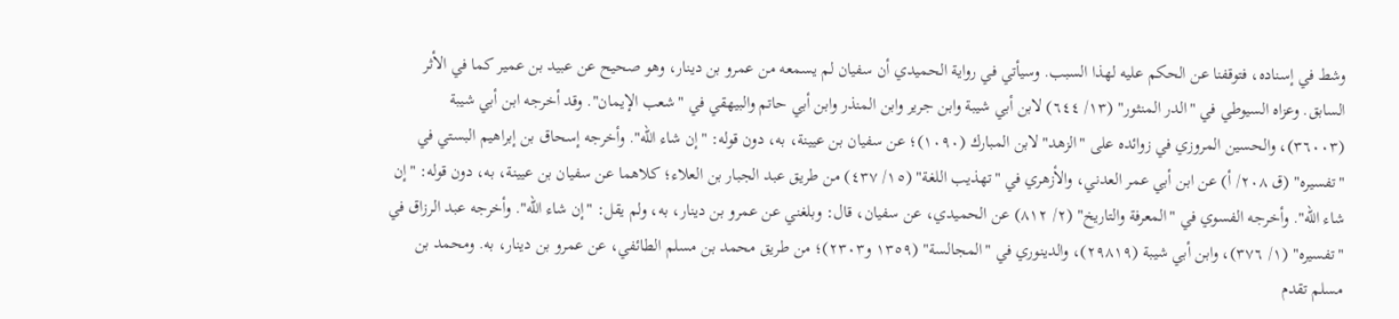وشط في إسناده، فتوقفنا عن الحكم عليه لهذا السبب. وسيأتي في رواية الحميدي أن سفيان لم يسمعه من عمرو بن دينار، وهو صحيح عن عبيد بن عمير كما في الأثر السابق. وعزاه السيوطي في "الدر المنثور" (١٣/ ٦٤٤) لابن أبي شيبة وابن جرير وابن المنذر وابن أبي حاتم والبيهقي في "شعب الإيمان". وقد أخرجه ابن أبي شيبة (٣٦٠٠٣)، والحسين المروزي في زوائده على "الزهد" لابن المبارك (١٠٩٠)؛ عن سفيان بن عيينة، به، دون قوله: "إن شاء الله". وأخرجه إسحاق بن إبراهيم البستي في "تفسيره" (ق ٢٠٨/ أ) عن ابن أبي عمر العدني، والأزهري في "تهذيب اللغة" (١٥/ ٤٣٧) من طريق عبد الجبار بن العلاء؛ كلاهما عن سفيان بن عيينة، به، دون قوله: "إن شاء الله". وأخرجه الفسوي في "المعرفة والتاريخ" (٢/ ٨١٢) عن الحميدي، عن سفيان، قال: وبلغني عن عمرو بن دينار، به، ولم يقل: "إن شاء الله". وأخرجه عبد الرزاق في "تفسيره" (١/ ٣٧٦)، وابن أبي شيبة (٢٩٨١٩)، والدينوري في "المجالسة" (١٣٥٩ و٢٣٠٣)؛ من طريق محمد بن مسلم الطائفي، عن عمرو بن دينار، به. ومحمد بن مسلم تقدم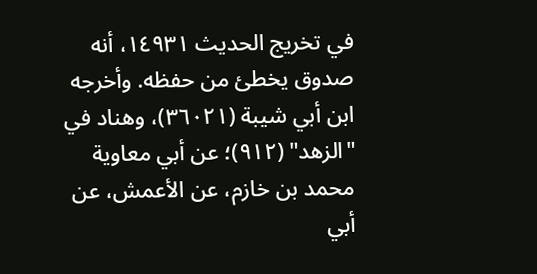في تخريج الحديث ١٤٩٣١، أنه صدوق يخطئ من حفظه. وأخرجه ابن أبي شيبة (٣٦٠٢١)، وهناد في "الزهد" (٩١٢)؛ عن أبي معاوية محمد بن خازم، عن الأعمش، عن أبي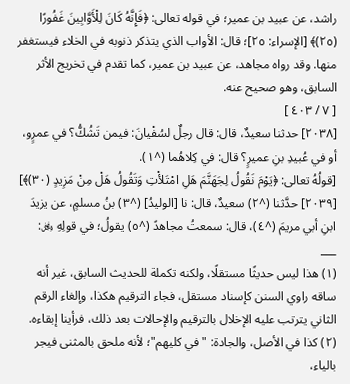راشد، عن عبيد بن عمير؛ في قوله تعالى: ﴿فَإِنَّهُ كَانَ لِلْأَوَّابِينَ غَفُورًا (٢٥)﴾ [الإسراء: ٢٥]؛ قال: الأواب الذي يتذكر ذنوبه في الخلاء فيستغفر منها. وقد رواه مجاهد، عن عبيد بن عمير، كما تقدم في تخريج الأثر السابق، وهو صحيح عنه.
[ ٧ / ٤٠٣ ]
[٢٠٣٨] حدثنا سعيدٌ، قال: قال رجلٌ لسُفْيانَ: فيمن تَشُكُّ؟ في عمرٍو، أو في عُبيدِ بنِ عميرٍ؟ قال: في كِلاهُما (^١).
[قولُهُ تعالى: ﴿يَوْمَ نَقُولُ لِجَهَنَّمَ هَلِ امْتَلأْتِ وَتَقُولُ هَلْ مِنْ مَزِيدٍ (٣٠)﴾]
[٢٠٣٩] حدَّثنا (^٢) سعيدٌ، قال: نا [الوليدُ] (^٣) بنُ مسلمٍ، عن يزيدَ ابنِ أبي مريمَ (^٤)، قال: سمعتُ مجاهدً (^٥) يقولُ؛ في قولِهِ ﷿:
___
(١) هذا ليس حديثًا مستقلًا، ولكنه تكملة للحديث السابق، غير أنه ساقه راوي السنن كإسناد مستقل، فجاء الترقيم هكذا، وإلغاء الرقم الثاني يترتب عليه الإخلال بالترقيم والإحالات بعد ذلك، فرأينا إبقاءه.
(٢) كذا في الأصل، والجادة: "في كليهم"؛ لأنه ملحق بالمثنى فيجر بالياء،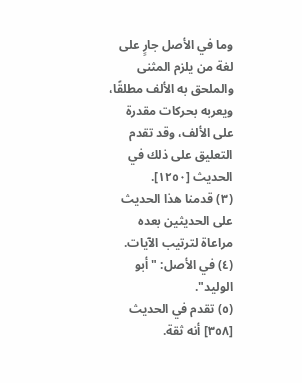وما في الأصل جارٍ على لغة من يلزم المثنى والملحق به الألف مطلقًا، ويعربه بحركات مقدرة على الألف، وقد تقدم التعليق على ذلك في الحديث [١٢٥٠].
(٣) قدمنا هذا الحديث على الحديثين بعده مراعاة لترتيب الآيات.
(٤) في الأصل: "أبو الوليد".
(٥) تقدم في الحديث [٣٥٨] أنه ثقة.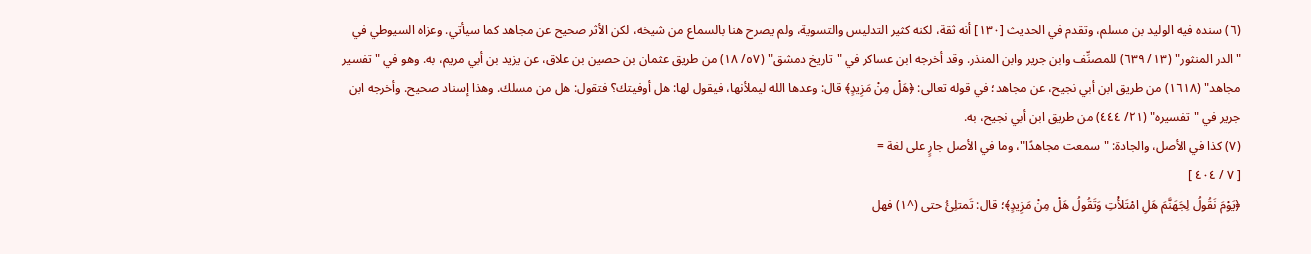(٦) سنده فيه الوليد بن مسلم، وتقدم في الحديث [١٣٠] أنه ثقة، لكنه كثير التدليس والتسوية، ولم يصرح هنا بالسماع من شيخه، لكن الأثر صحيح عن مجاهد كما سيأتي. وعزاه السيوطي في "الدر المنثور" (١٣/ ٦٣٩) للمصنِّف وابن جرير وابن المنذر. وقد أخرجه ابن عساكر في "تاريخ دمشق" (٥٧/ ١٨) من طريق عثمان بن حصين بن علاق، عن يزيد بن أبي مريم، به. وهو في "تفسير مجاهد" (١٦١٨) من طريق ابن أبي نجيح، عن مجاهد؛ في قوله تعالى: ﴿هَلْ مِنْ مَزِيدٍ﴾ قال: وعدها الله ليملأنها، فيقول لها: هل أوفيتك؟ فتقول: هل من مسلك. وهذا إسناد صحيح. وأخرجه ابن جرير في "تفسيره" (٢١/ ٤٤٤) من طريق ابن أبي نجيح، به.
(٧) كذا في الأصل، والجادة: "سمعت مجاهدًا"، وما في الأصل جارٍ على لغة =
[ ٧ / ٤٠٤ ]
﴿يَوْمَ نَقُولُ لِجَهَنَّمَ هَلِ امْتَلأْتِ وَتَقُولُ هَلْ مِنْ مَزِيدٍ﴾؛ قال: تَمتلِئُ حتى (^١) فهل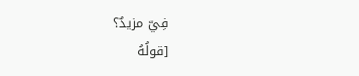فِيّ مزيدٌ؟
[قولُهُ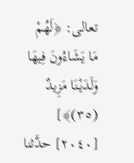تعالى: ﴿لَهُمْ مَا يَشَاءُونَ فِيهَا وَلَدَيْنَا مَزِيدٌ (٣٥)﴾]
[٢٠٤٠] حدَّثنا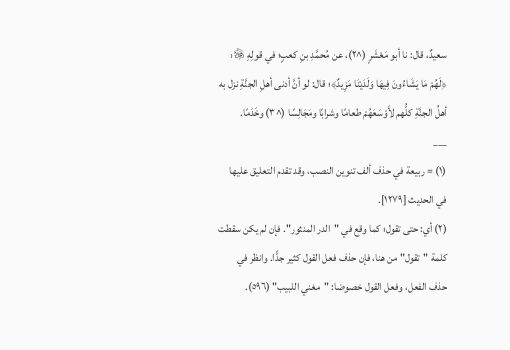سعيدٌ، قال: نا أبو مَعْشَرٍ (^٢)، عن مُحمَّدِ بنِ كعبٍ؛ في قولِهِ ﷿: ﴿لَهُمْ مَا يَشَاءُونَ فِيهَا وَلَدَيْنَا مَزِيدٌ﴾؛ قال: لو أنَّ أدنى أهلِ الجنَّةِ نزل به أهلُ الجنَّةِ كلُّهم لأَوْسَعَهُمْ طعامًا وشرابًا ومَجَالِسًا (^٣) وخَدَمًا.
___
(١) = ربيعة في حذف ألف تنوين النصب، وقد تقدم التعليق عليها في الحديث [١٢٧٩].
(٢) أي: حتى تقول؛ كما وقع في "الدر المنثور". فإن لم يكن سقطت كلمة "تقول" من هنا، فإن حذف فعل القول كثير جدًّا. وانظر في حذف الفعل، وفعل القول خصوضا: "مغني اللبيب" (٥٩٦).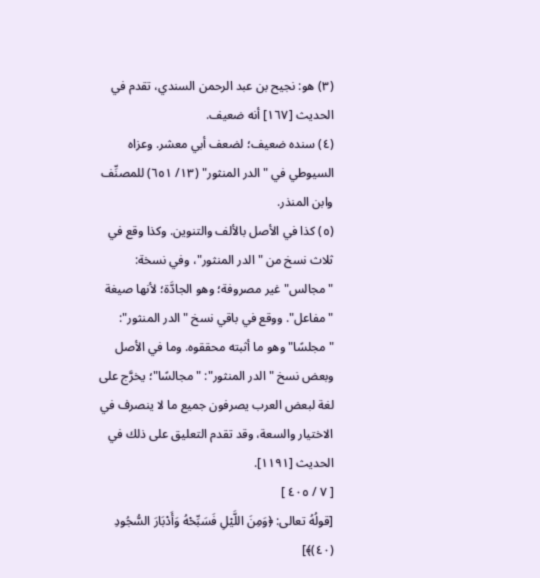(٣) هو: نجيح بن عبد الرحمن السندي، تقدم في الحديث [١٦٧] أنه ضعيف.
(٤) سنده ضعيف؛ لضعف أبي معشر. وعزاه السيوطي في "الدر المنثور" (١٣/ ٦٥١) للمصنِّف وابن المنذر.
(٥) كذا في الأصل بالألف والتنوين. وكذا وقع في ثلاث نسخ من "الدر المنثور"، وفي نسخة: "مجالس" غير مصروفة؛ وهو الجادَّة؛ لأنها صيغة "مفاعل". ووقع في باقي نسخ "الدر المنثور": "مجلسًا" وهو ما أثبته محققوه. وما في الأصل وبعض نسخ "الدر المنثور": "مجالسًا"؛ يخرَّج على لغة لبعض العرب يصرفون جميع ما لا ينصرف في الاختيار والسعة، وقد تقدم التعليق على ذلك في الحديث [١١٩١].
[ ٧ / ٤٠٥ ]
[قولُهُ تعالى: ﴿وَمِنَ اللَّيْلِ فَسَبِّحْهُ وَأَدْبَارَ السُّجُودِ (٤٠)﴾]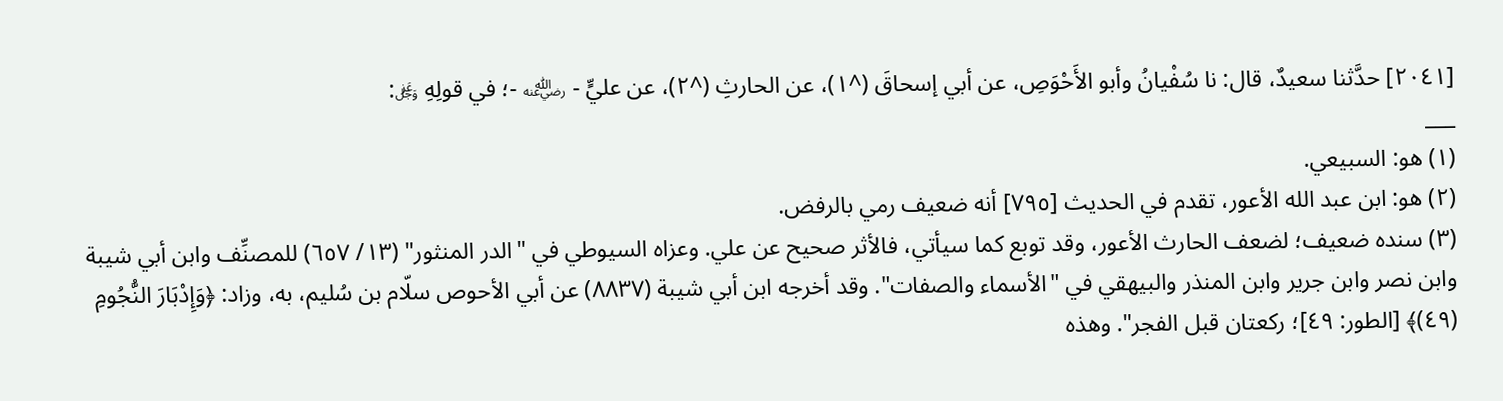[٢٠٤١] حدَّثنا سعيدٌ، قال: نا سُفْيانُ وأبو الأَحْوَصِ، عن أبي إسحاقَ (^١)، عن الحارثِ (^٢)، عن عليٍّ - ﵁ -؛ في قولِهِ ﷿:
___
(١) هو: السبيعي.
(٢) هو: ابن عبد الله الأعور، تقدم في الحديث [٧٩٥] أنه ضعيف رمي بالرفض.
(٣) سنده ضعيف؛ لضعف الحارث الأعور، وقد توبع كما سيأتي، فالأثر صحيح عن علي. وعزاه السيوطي في "الدر المنثور" (١٣/ ٦٥٧) للمصنِّف وابن أبي شيبة وابن نصر وابن جرير وابن المنذر والبيهقي في "الأسماء والصفات". وقد أخرجه ابن أبي شيبة (٨٨٣٧) عن أبي الأحوص سلّام بن سُليم، به، وزاد: ﴿وَإِدْبَارَ النُّجُومِ (٤٩)﴾ [الطور: ٤٩]؛ ركعتان قبل الفجر". وهذه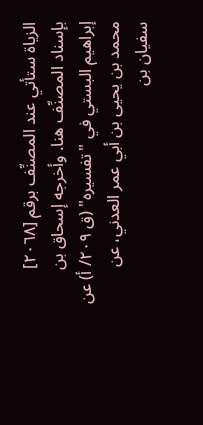الزياة ستأتي عند المصنِّف برقم [٢٠٦٨] بإسناد المصنِّف هنا. وأخرجه إسحاق بن إبراهيم البستي في "تفسيره" (ق ٢٠٩/ أ) عن محمد بن يحيى بن أبي عمر العدني، عن سفيان بن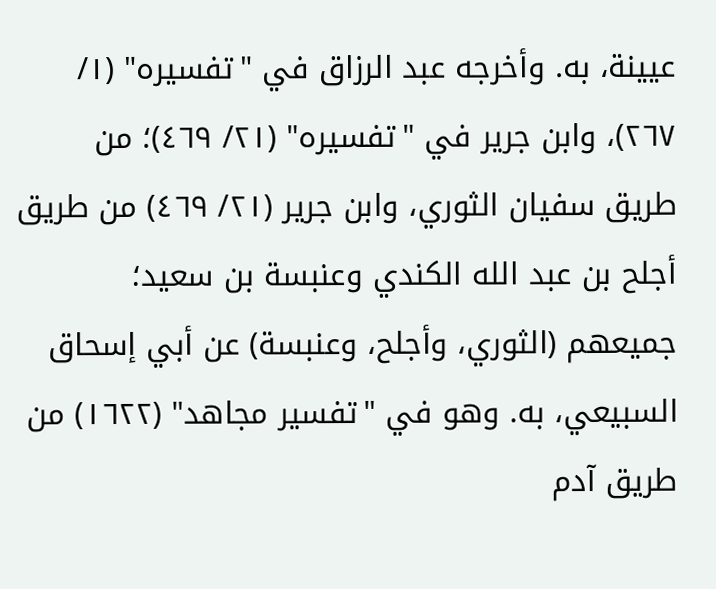عيينة، به. وأخرجه عبد الرزاق في "تفسيره" (١/ ٢٦٧)، وابن جرير في "تفسيره" (٢١/ ٤٦٩)؛ من طريق سفيان الثوري، وابن جرير (٢١/ ٤٦٩) من طريق أجلح بن عبد الله الكندي وعنبسة بن سعيد؛ جميعهم (الثوري، وأجلح، وعنبسة) عن أبي إسحاق السبيعي، به. وهو في "تفسير مجاهد" (١٦٢٢) من طريق آدم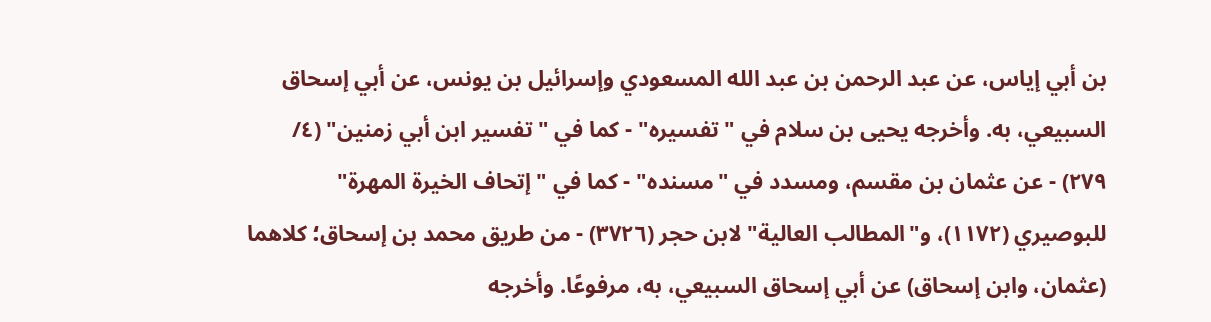بن أبي إياس، عن عبد الرحمن بن عبد الله المسعودي وإسرائيل بن يونس، عن أبي إسحاق السبيعي، به. وأخرجه يحيى بن سلام في "تفسيره" - كما في "تفسير ابن أبي زمنين" (٤/ ٢٧٩) - عن عثمان بن مقسم، ومسدد في "مسنده" - كما في "إتحاف الخيرة المهرة" للبوصيري (١١٧٢)، و"المطالب العالية" لابن حجر (٣٧٢٦) - من طريق محمد بن إسحاق؛ كلاهما (عثمان، وابن إسحاق) عن أبي إسحاق السبيعي، به، مرفوعًا. وأخرجه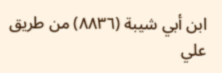ابن أبي شيبة (٨٨٣٦) من طريق علي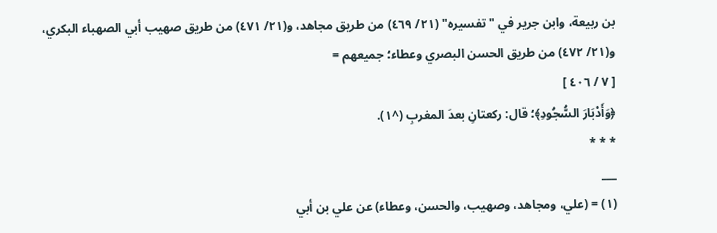بن ربيعة، وابن جرير في "تفسيره" (٢١/ ٤٦٩) من طريق مجاهد، و(٢١/ ٤٧١) من طريق صهيب أبي الصهباء البكري، و(٢١/ ٤٧٢) من طريق الحسن البصري وعطاء؛ جميعهم =
[ ٧ / ٤٠٦ ]
﴿وَأَدْبَارَ السُّجُودِ﴾؛ قال: ركعتانِ بعدَ المغربِ (^١).
* * *
___
(١) = (علي، ومجاهد، وصهيب، والحسن، وعطاء) عن علي بن أبي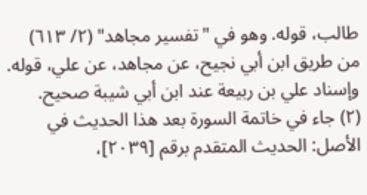طالب، قوله. وهو في "تفسير مجاهد" (٢/ ٦١٣) من طريق ابن أبي نجيح، عن مجاهد، عن علي، قوله. وإسناد علي بن ربيعة عند ابن أبي شيبة صحيح.
(٢) جاء في خاتمة السورة بعد هذا الحديث في الأصل: الحديث المتقدم برقم [٢٠٣٩]،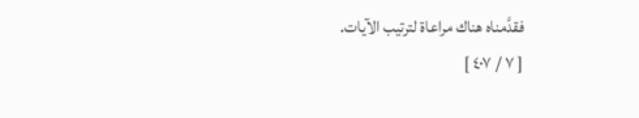فقدَّمناه هناك مراعاة لترتيب الآيات.
[ ٧ / ٤٠٧ ]